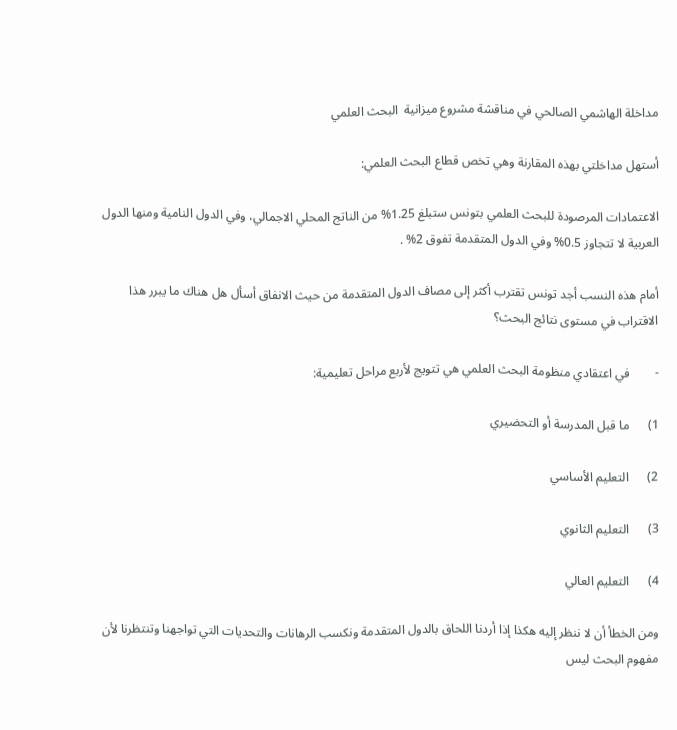مداخلة الهاشمي الصالحي في مناقشة مشروع ميزانية  البحث العلمي

أستهل مداخلتي بهذه المقارنة وهي تخص قطاع البحث العلمي:

الاعتمادات المرصودة للبحث العلمي بتونس ستبلغ 1.25% من الناتج المحلي الاجمالي، وفي الدول النامية ومنها الدول العربية لا تتجاوز 0.5% وفي الدول المتقدمة تفوق 2% .

أمام هذه النسب أجد تونس تقترب أكثر إلى مصاف الدول المتقدمة من حيث الانفاق أسأل هل هناك ما يبرر هذا الاقتراب في مستوى نتائج البحث؟

-        في اعتقادي منظومة البحث العلمي هي تتويج لأربع مراحل تعليمية:

1)      ما قبل المدرسة أو التحضيري

2)      التعليم الأساسي

3)      التعليم الثانوي

4)      التعليم العالي

ومن الخطأ أن لا ننظر إليه هكذا إذا أردنا اللحاق بالدول المتقدمة ونكسب الرهانات والتحديات التي تواجهنا وتنتظرنا لأن مفهوم البحث ليس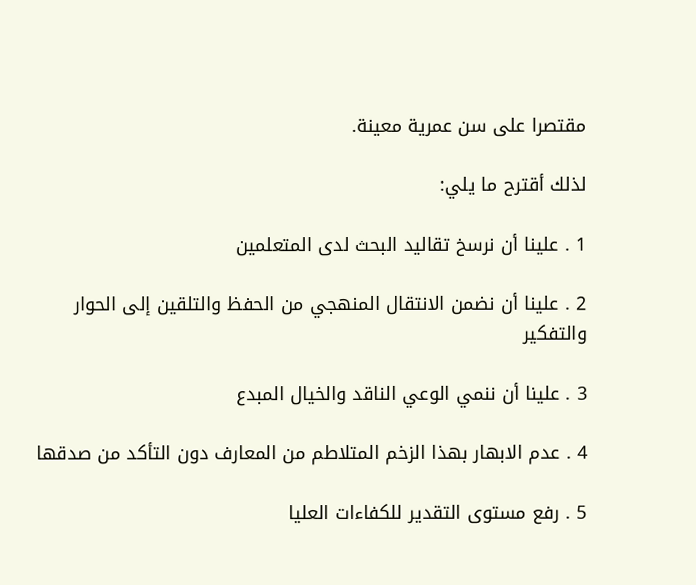مقتصرا على سن عمرية معينة.

لذلك أقترح ما يلي:

1 . علينا أن نرسخ تقاليد البحث لدى المتعلمين

2 . علينا أن نضمن الانتقال المنهجي من الحفظ والتلقين إلى الحوار والتفكير

3 . علينا أن ننمي الوعي الناقد والخيال المبدع

4 . عدم الابهار بهذا الزخم المتلاطم من المعارف دون التأكد من صدقها

5 . رفع مستوى التقدير للكفاءات العليا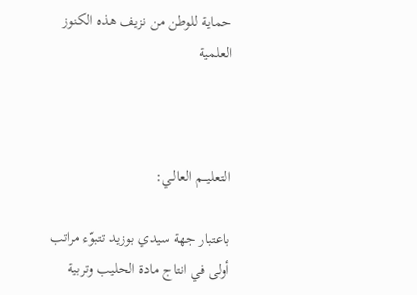حماية للوطن من نزيف هذه الكنوز العلمية



التعليـــم العالـي:

باعتبار جهة سيدي بوزيد تتبوّء مراتب أولى في انتاج مادة الحليب وتربية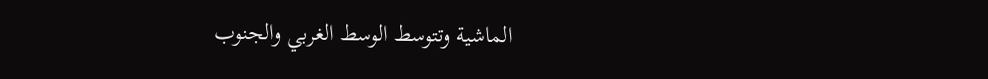الماشية وتتوسط الوسط الغربي والجنوب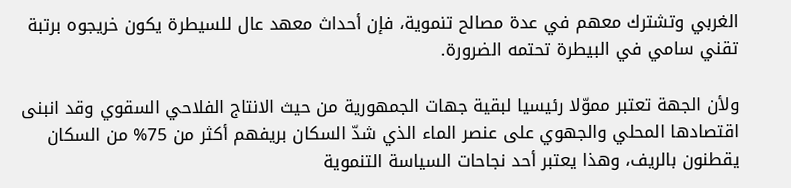الغربي وتشترك معهم في عدة مصالح تنموية، فإن أحداث معهد عال للسيطرة يكون خريجوه برتبة تقني سامي في البيطرة تحتمه الضرورة.

ولأن الجهة تعتبر مموّلا رئيسيا لبقية جهات الجمهورية من حيث الانتاج الفلاحي السقوي وقد انبنى اقتصادها المحلي والجهوي على عنصر الماء الذي شدّ السكان بريفهم أكثر من 75% من السكان يقطنون بالريف، وهذا يعتبر أحد نجاحات السياسة التنموية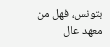بتونس، فهل من معهد عال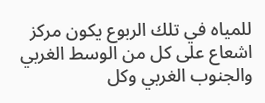للمياه في تلك الربوع يكون مركز اشعاع على كل من الوسط الغربي والجنوب الغربي وكل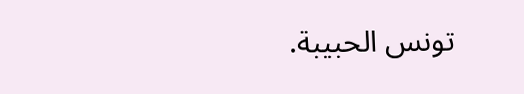تونس الحبيبة.